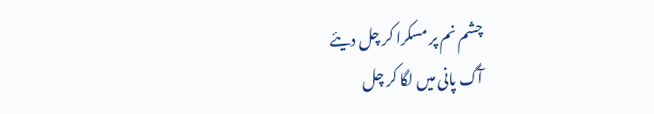چشم نم پر مسکرا کر چل دیئے
آگ پانی میں لگا کر چل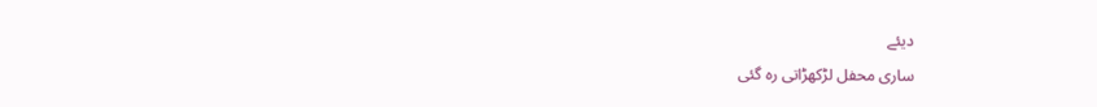دیئے
ساری محفل لڑکھڑاتی رہ گئی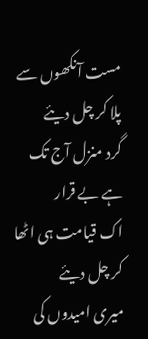مست آنکھوں سے پلا کر چل دیئے
گرد منزل آج تک ہے بے قرار
اک قیامت ہی اٹھا کر چل دیئے
میری امیدوں کی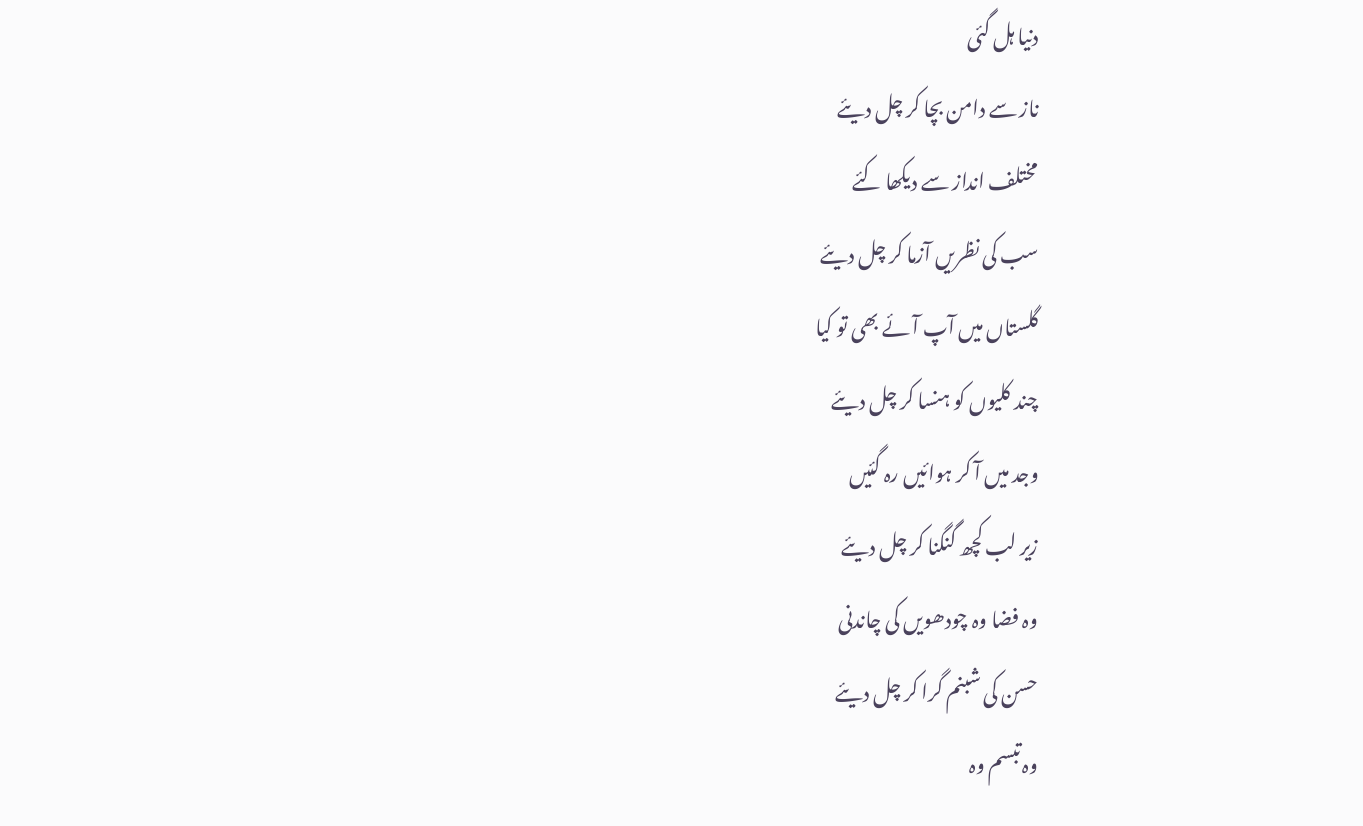دنیا ہل گئی
ناز سے دامن بچا کر چل دیئے
مختلف انداز سے دیکھا کئے
سب کی نظریں آزما کر چل دیئے
گلستاں میں آپ آئے بھی تو کیا
چند کلیوں کو ہنسا کر چل دیئے
وجد میں آ کر ہوائیں رہ گئیں
زیر لب کچھ گنگنا کر چل دیئے
وہ فضا وہ چودھویں کی چاندنی
حسن کی شبنم گرا کر چل دیئے
وہ تبسم وہ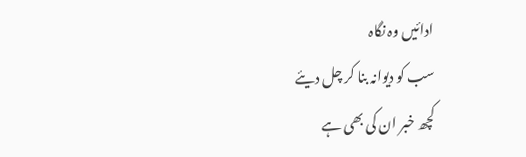ادائیں وہ نگاہ
سب کو دیوانہ بنا کر چل دیئے
کچھ خبر ان کی بھی ہے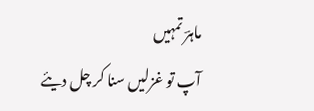ماہرؔ تمہیں
آپ تو غزلیں سنا کر چل دیئے